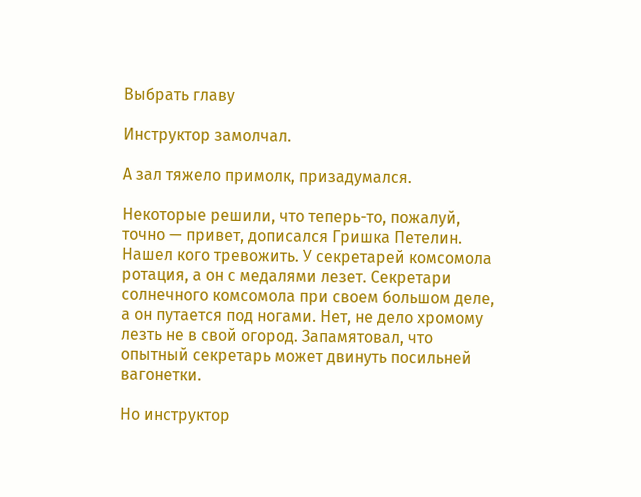Выбрать главу

Инструктор замолчал.

А зал тяжело примолк, призадумался.

Некоторые решили, что теперь-то, пожалуй, точно — привет, дописался Гришка Петелин. Нашел кого тревожить. У секретарей комсомола ротация, а он с медалями лезет. Секретари солнечного комсомола при своем большом деле, а он путается под ногами. Нет, не дело хромому лезть не в свой огород. Запамятовал, что опытный секретарь может двинуть посильней вагонетки.

Но инструктор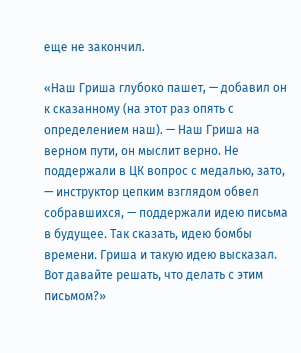еще не закончил.

«Наш Гриша глубоко пашет, — добавил он к сказанному (на этот раз опять с определением наш). — Наш Гриша на верном пути, он мыслит верно. Не поддержали в ЦК вопрос с медалью, зато, — инструктор цепким взглядом обвел собравшихся, — поддержали идею письма в будущее. Так сказать, идею бомбы времени. Гриша и такую идею высказал. Вот давайте решать, что делать с этим письмом?»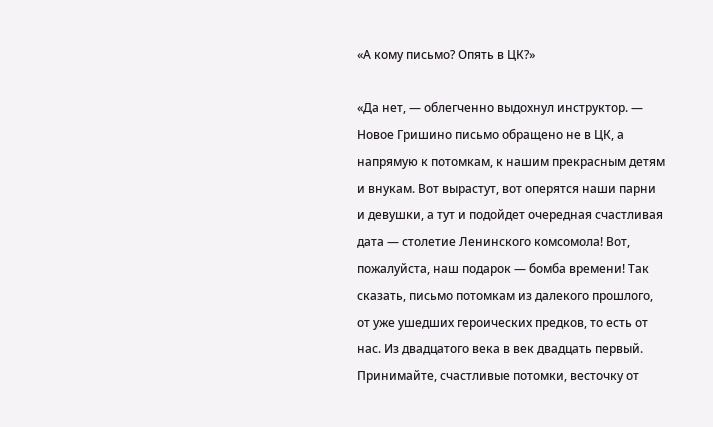«А кому письмо? Опять в ЦК?»

«Да нет, — облегченно выдохнул инструктор. — Новое Гришино письмо обращено не в ЦК, а напрямую к потомкам, к нашим прекрасным детям и внукам. Вот вырастут, вот оперятся наши парни и девушки, а тут и подойдет очередная счастливая дата — столетие Ленинского комсомола! Вот, пожалуйста, наш подарок — бомба времени! Так сказать, письмо потомкам из далекого прошлого, от уже ушедших героических предков, то есть от нас. Из двадцатого века в век двадцать первый. Принимайте, счастливые потомки, весточку от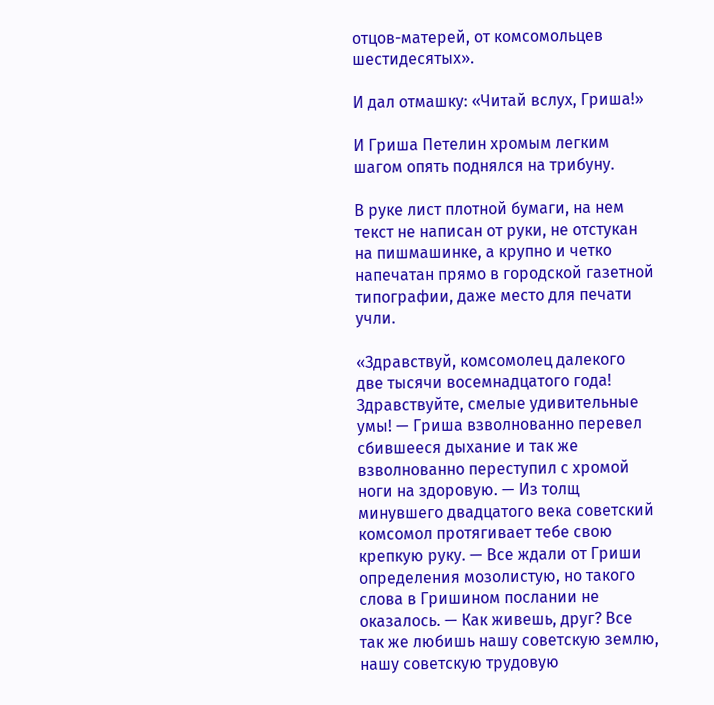отцов-матерей, от комсомольцев шестидесятых».

И дал отмашку: «Читай вслух, Гриша!»

И Гриша Петелин хромым легким шагом опять поднялся на трибуну.

В руке лист плотной бумаги, на нем текст не написан от руки, не отстукан на пишмашинке, а крупно и четко напечатан прямо в городской газетной типографии, даже место для печати учли.

«Здравствуй, комсомолец далекого две тысячи восемнадцатого года! Здравствуйте, смелые удивительные умы! — Гриша взволнованно перевел сбившееся дыхание и так же взволнованно переступил с хромой ноги на здоровую. — Из толщ минувшего двадцатого века советский комсомол протягивает тебе свою крепкую руку. — Все ждали от Гриши определения мозолистую, но такого слова в Гришином послании не оказалось. — Как живешь, друг? Все так же любишь нашу советскую землю, нашу советскую трудовую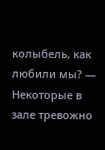колыбель, как любили мы? — Некоторые в зале тревожно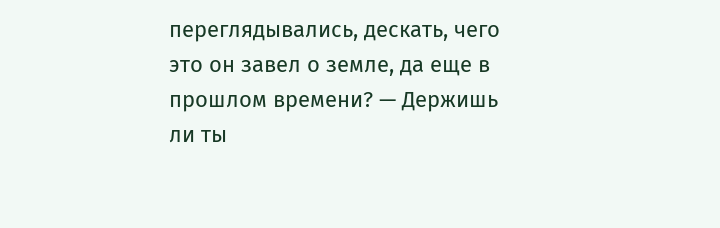переглядывались, дескать, чего это он завел о земле, да еще в прошлом времени? — Держишь ли ты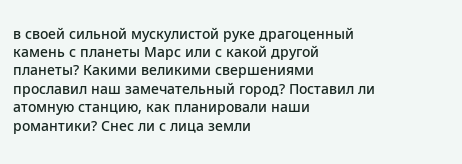в своей сильной мускулистой руке драгоценный камень с планеты Марс или с какой другой планеты? Какими великими свершениями прославил наш замечательный город? Поставил ли атомную станцию, как планировали наши романтики? Снес ли с лица земли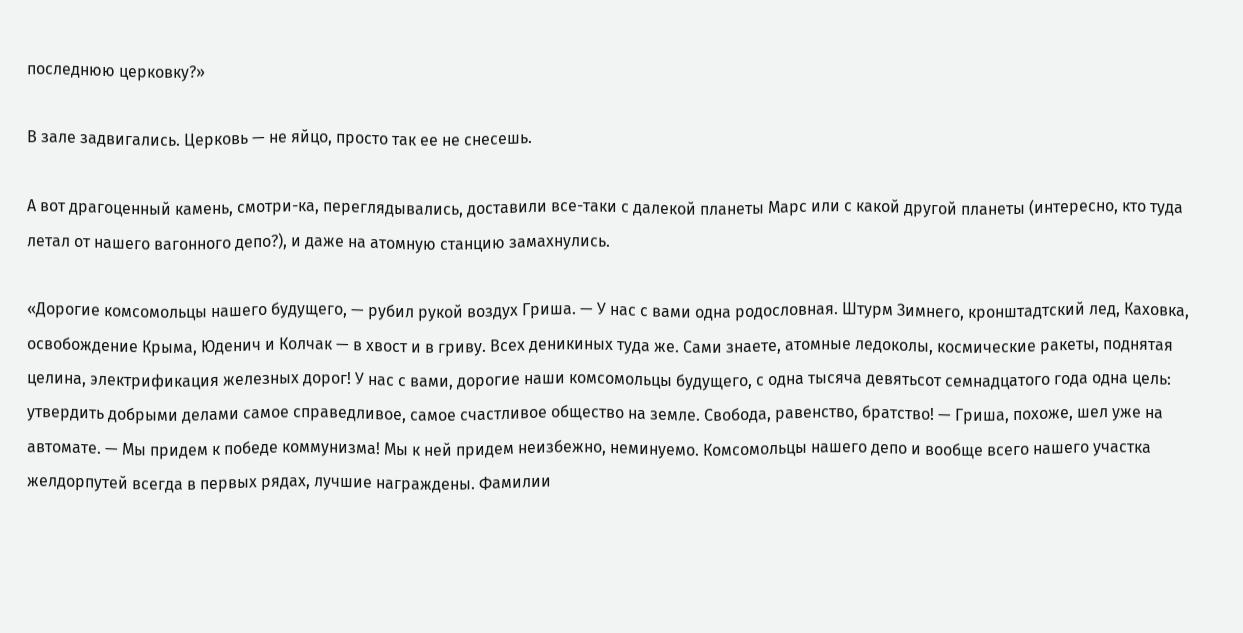последнюю церковку?»

В зале задвигались. Церковь — не яйцо, просто так ее не снесешь.

А вот драгоценный камень, смотри-ка, переглядывались, доставили все-таки с далекой планеты Марс или с какой другой планеты (интересно, кто туда летал от нашего вагонного депо?), и даже на атомную станцию замахнулись.

«Дорогие комсомольцы нашего будущего, — рубил рукой воздух Гриша. — У нас с вами одна родословная. Штурм Зимнего, кронштадтский лед, Каховка, освобождение Крыма, Юденич и Колчак — в хвост и в гриву. Всех деникиных туда же. Сами знаете, атомные ледоколы, космические ракеты, поднятая целина, электрификация железных дорог! У нас с вами, дорогие наши комсомольцы будущего, с одна тысяча девятьсот семнадцатого года одна цель: утвердить добрыми делами самое справедливое, самое счастливое общество на земле. Свобода, равенство, братство! — Гриша, похоже, шел уже на автомате. — Мы придем к победе коммунизма! Мы к ней придем неизбежно, неминуемо. Комсомольцы нашего депо и вообще всего нашего участка желдорпутей всегда в первых рядах, лучшие награждены. Фамилии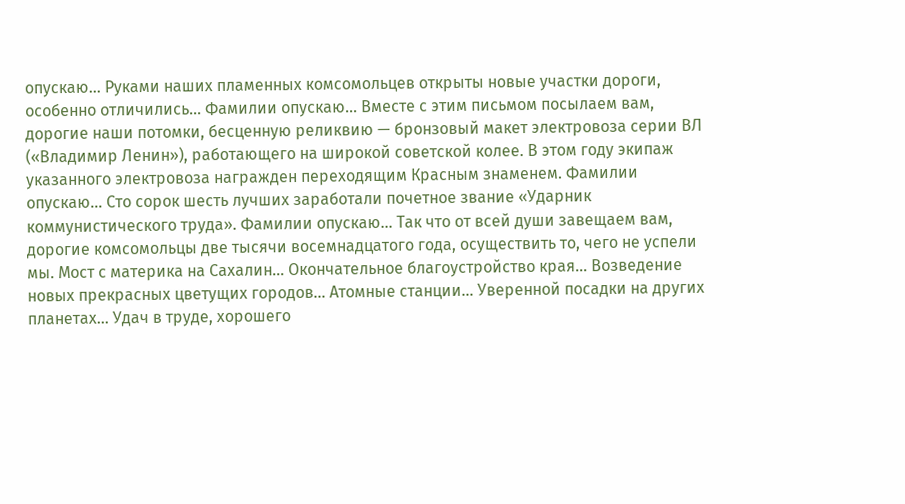опускаю… Руками наших пламенных комсомольцев открыты новые участки дороги, особенно отличились… Фамилии опускаю… Вместе с этим письмом посылаем вам, дорогие наши потомки, бесценную реликвию — бронзовый макет электровоза серии ВЛ («Владимир Ленин»), работающего на широкой советской колее. В этом году экипаж указанного электровоза награжден переходящим Красным знаменем. Фамилии опускаю… Сто сорок шесть лучших заработали почетное звание «Ударник коммунистического труда». Фамилии опускаю… Так что от всей души завещаем вам, дорогие комсомольцы две тысячи восемнадцатого года, осуществить то, чего не успели мы. Мост с материка на Сахалин… Окончательное благоустройство края… Возведение новых прекрасных цветущих городов… Атомные станции… Уверенной посадки на других планетах… Удач в труде, хорошего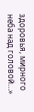здоровья, мирного неба над головой…»